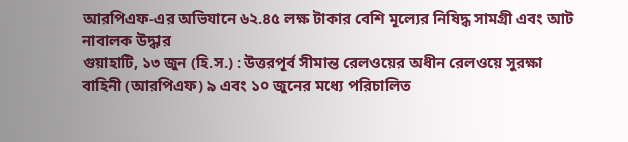আরপিএফ-এর অভিযানে ৬২.৪৫ লক্ষ টাকার বেশি মূল্যের নিষিদ্ধ সামগ্রী এবং আট নাবালক উদ্ধার
গুয়াহাটি, ১৩ জুন (হি.স.) : উত্তরপূর্ব সীমান্ত রেলওয়ের অধীন রেলওয়ে সুরক্ষা বাহিনী (আরপিএফ) ৯ এবং ১০ জুনের মধ্যে পরিচালিত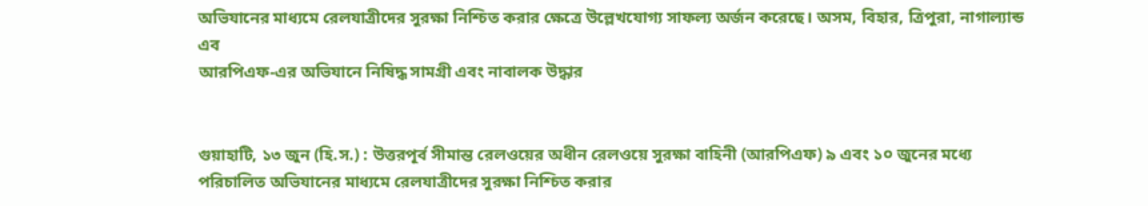অভিযানের মাধ্যমে রেলযাত্রীদের সুরক্ষা নিশ্চিত করার ক্ষেত্রে উল্লেখযোগ্য সাফল্য অর্জন করেছে। অসম, বিহার, ত্রিপুরা, নাগাল্যান্ড এব
আরপিএফ-এর অভিযানে নিষিদ্ধ সামগ্রী এবং নাবালক উদ্ধার


গুয়াহাটি, ১৩ জুন (হি.স.) : উত্তরপূর্ব সীমান্ত রেলওয়ের অধীন রেলওয়ে সুরক্ষা বাহিনী (আরপিএফ) ৯ এবং ১০ জুনের মধ্যে পরিচালিত অভিযানের মাধ্যমে রেলযাত্রীদের সুরক্ষা নিশ্চিত করার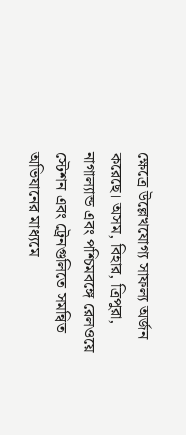ক্ষেত্রে উল্লেখযোগ্য সাফল্য অর্জন করেছে। অসম, বিহার, ত্রিপুরা, নাগাল্যান্ড এবং পশ্চিমবঙ্গে রেলওয়ে স্টেশন এবং ট্রেনগুলিতে সমন্বিত অভিযানের মাধ্যমে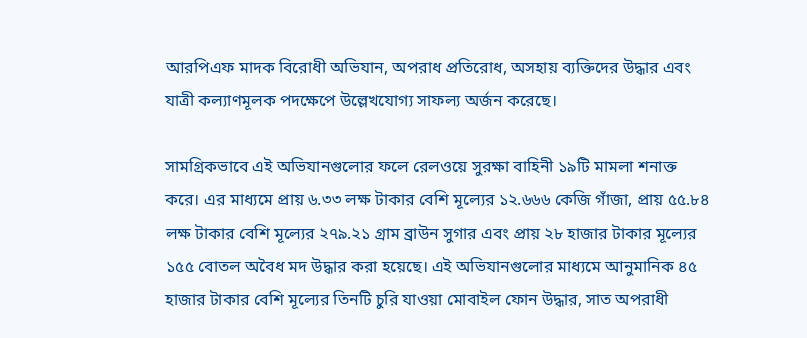আরপিএফ মাদক বিরোধী অভিযান, অপরাধ প্রতিরোধ, অসহায় ব্যক্তিদের উদ্ধার এবং যাত্রী কল্যাণমূলক পদক্ষেপে উল্লেখযোগ্য সাফল্য অর্জন করেছে।

সামগ্রিকভাবে এই অভিযানগুলোর ফলে রেলওয়ে সুরক্ষা বাহিনী ১৯টি মামলা শনাক্ত করে। এর মাধ্যমে প্রায় ৬.৩৩ লক্ষ টাকার বেশি মূল্যের ১২.৬৬৬ কেজি গাঁজা, প্রায় ৫৫.৮৪ লক্ষ টাকার বেশি মূল্যের ২৭৯.২১ গ্রাম ব্রাউন সুগার এবং প্রায় ২৮ হাজার টাকার মূল্যের ১৫৫ বোতল অবৈধ মদ উদ্ধার করা হয়েছে। এই অভিযানগুলোর মাধ্যমে আনুমানিক ৪৫ হাজার টাকার বেশি মূল্যের তিনটি চুরি যাওয়া মোবাইল ফোন উদ্ধার, সাত অপরাধী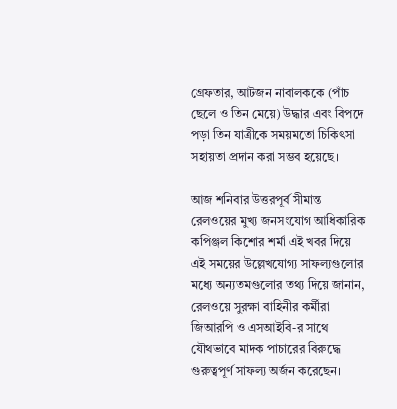গ্রেফতার, আটজন নাবালককে (পাঁচ ছেলে ও তিন মেয়ে) উদ্ধার এবং বিপদে পড়া তিন যাত্রীকে সময়মতো চিকিৎসা সহায়তা প্রদান করা সম্ভব হয়েছে।

আজ শনিবার উত্তরপূর্ব সীমান্ত রেলওয়ের মুখ্য জনসংযোগ আধিকারিক কপিঞ্জল কিশোর শর্মা এই খবর দিয়ে এই সময়ের উল্লেখযোগ্য সাফল্যগুলোর মধ্যে অন্যতমগুলোর তথ্য দিয়ে জানান, রেলওয়ে সুরক্ষা বাহিনীর কর্মীরা জিআরপি ও এসআইবি-র সাথে যৌথভাবে মাদক পাচারের বিরুদ্ধে গুরুত্বপূর্ণ সাফল্য অর্জন করেছেন।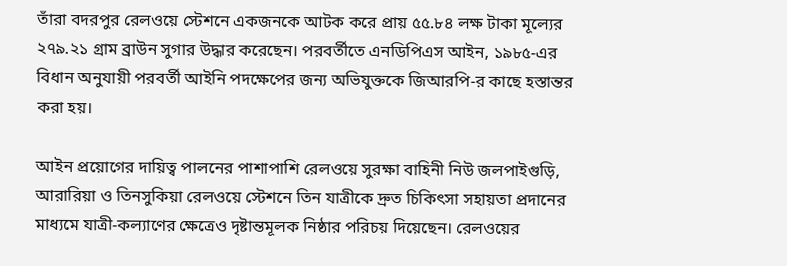তাঁরা বদরপুর রেলওয়ে স্টেশনে একজনকে আটক করে প্রায় ৫৫.৮৪ লক্ষ টাকা মূল্যের ২৭৯.২১ গ্রাম ব্রাউন সুগার উদ্ধার করেছেন। পরবর্তীতে এনডিপিএস আইন, ১৯৮৫-এর বিধান অনুযায়ী পরবর্তী আইনি পদক্ষেপের জন্য অভিযুক্তকে জিআরপি-র কাছে হস্তান্তর করা হয়।

আইন প্রয়োগের দায়িত্ব পালনের পাশাপাশি রেলওয়ে সুরক্ষা বাহিনী নিউ জলপাইগুড়ি, আরারিয়া ও তিনসুকিয়া রেলওয়ে স্টেশনে তিন যাত্রীকে দ্রুত চিকিৎসা সহায়তা প্রদানের মাধ্যমে যাত্রী-কল্যাণের ক্ষেত্রেও দৃষ্টান্তমূলক নিষ্ঠার পরিচয় দিয়েছেন। রেলওয়ের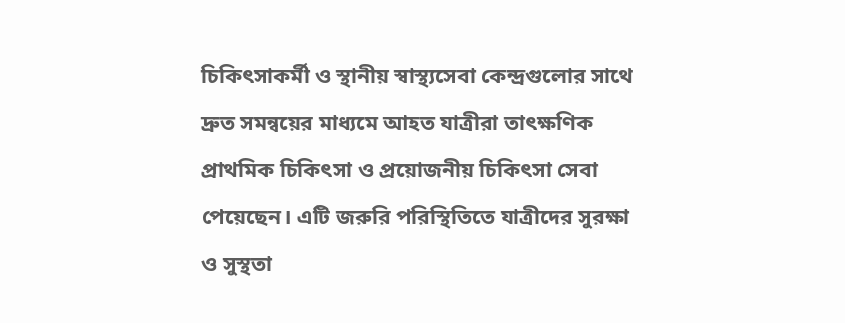চিকিৎসাকর্মী ও স্থানীয় স্বাস্থ্যসেবা কেন্দ্রগুলোর সাথে দ্রুত সমন্বয়ের মাধ্যমে আহত যাত্রীরা তাৎক্ষণিক প্রাথমিক চিকিৎসা ও প্রয়োজনীয় চিকিৎসা সেবা পেয়েছেন। এটি জরুরি পরিস্থিতিতে যাত্রীদের সুরক্ষা ও সুস্থতা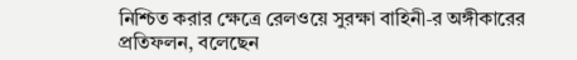নিশ্চিত করার ক্ষেত্রে রেলওয়ে সুরক্ষা বাহিনী-র অঙ্গীকারের প্রতিফলন, বলেছেন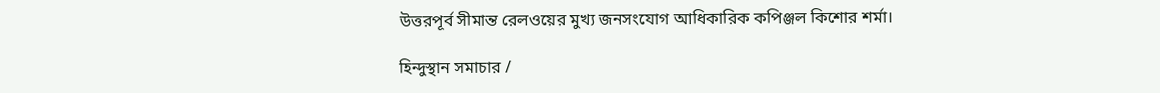উত্তরপূর্ব সীমান্ত রেলওয়ের মুখ্য জনসংযোগ আধিকারিক কপিঞ্জল কিশোর শর্মা।

হিন্দুস্থান সমাচার /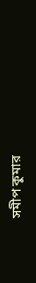সমীপ কুমার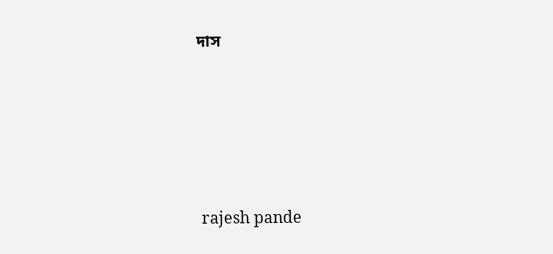দাস






 rajesh pande